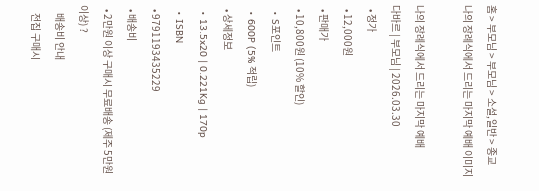홈 > 부모님 > 부모님 > 소설,일반 > 종교
나의 장례식에서 드리는 마지막 예배 이미지

나의 장례식에서 드리는 마지막 예배
다바르 | 부모님 | 2026.03.30
  • 정가
  • 12,000원
  • 판매가
  • 10,800원 (10% 할인)
  • S포인트
  • 600P (5% 적립)
  • 상세정보
  • 13.5x20 | 0.221Kg | 170p
  • ISBN
  • 9791193435229
  • 배송비
  • 2만원 이상 구매시 무료배송 (제주 5만원 이상) ?
    배송비 안내
    전집 구매시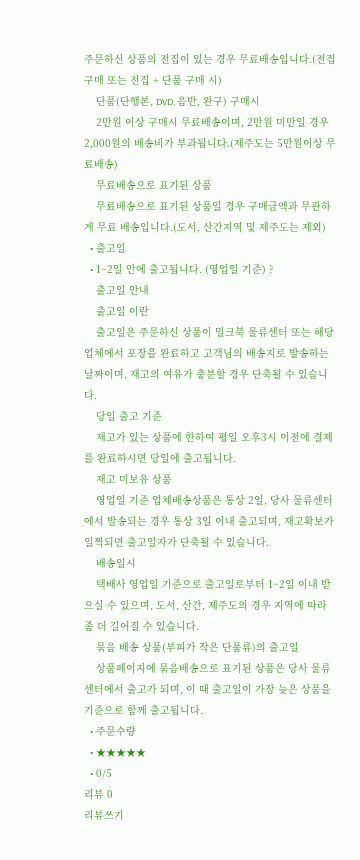주문하신 상품의 전집이 있는 경우 무료배송입니다.(전집 구매 또는 전집 + 단품 구매 시)
    단품(단행본, DVD, 음반, 완구) 구매시
    2만원 이상 구매시 무료배송이며, 2만원 미만일 경우 2,000원의 배송비가 부과됩니다.(제주도는 5만원이상 무료배송)
    무료배송으로 표기된 상품
    무료배송으로 표기된 상품일 경우 구매금액과 무관하게 무료 배송입니다.(도서, 산간지역 및 제주도는 제외)
  • 출고일
  • 1~2일 안에 출고됩니다. (영업일 기준) ?
    출고일 안내
    출고일 이란
    출고일은 주문하신 상품이 밀크북 물류센터 또는 해당업체에서 포장을 완료하고 고객님의 배송지로 발송하는 날짜이며, 재고의 여유가 충분할 경우 단축될 수 있습니다.
    당일 출고 기준
    재고가 있는 상품에 한하여 평일 오후3시 이전에 결제를 완료하시면 당일에 출고됩니다.
    재고 미보유 상품
    영업일 기준 업체배송상품은 통상 2일, 당사 물류센터에서 발송되는 경우 통상 3일 이내 출고되며, 재고확보가 일찍되면 출고일자가 단축될 수 있습니다.
    배송일시
    택배사 영업일 기준으로 출고일로부터 1~2일 이내 받으실 수 있으며, 도서, 산간, 제주도의 경우 지역에 따라 좀 더 길어질 수 있습니다.
    묶음 배송 상품(부피가 작은 단품류)의 출고일
    상품페이지에 묶음배송으로 표기된 상품은 당사 물류센터에서 출고가 되며, 이 때 출고일이 가장 늦은 상품을 기준으로 함께 출고됩니다.
  • 주문수량
  • ★★★★★
  • 0/5
리뷰 0
리뷰쓰기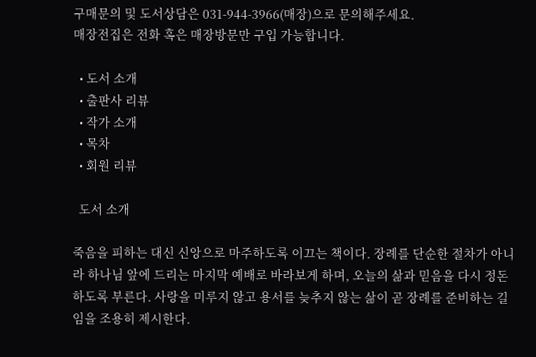구매문의 및 도서상담은 031-944-3966(매장)으로 문의해주세요.
매장전집은 전화 혹은 매장방문만 구입 가능합니다.

  • 도서 소개
  • 출판사 리뷰
  • 작가 소개
  • 목차
  • 회원 리뷰

  도서 소개

죽음을 피하는 대신 신앙으로 마주하도록 이끄는 책이다. 장례를 단순한 절차가 아니라 하나님 앞에 드리는 마지막 예배로 바라보게 하며, 오늘의 삶과 믿음을 다시 정돈하도록 부른다. 사랑을 미루지 않고 용서를 늦추지 않는 삶이 곧 장례를 준비하는 길임을 조용히 제시한다.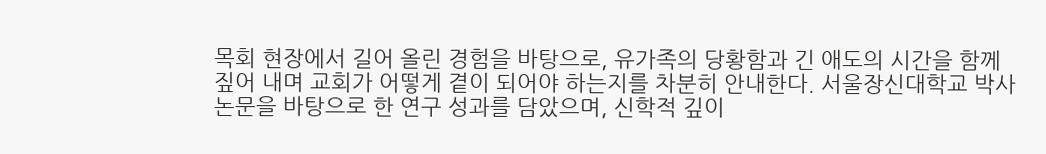목회 현장에서 길어 올린 경험을 바탕으로, 유가족의 당황함과 긴 애도의 시간을 함께 짚어 내며 교회가 어떻게 곁이 되어야 하는지를 차분히 안내한다. 서울장신대학교 박사논문을 바탕으로 한 연구 성과를 담았으며, 신학적 깊이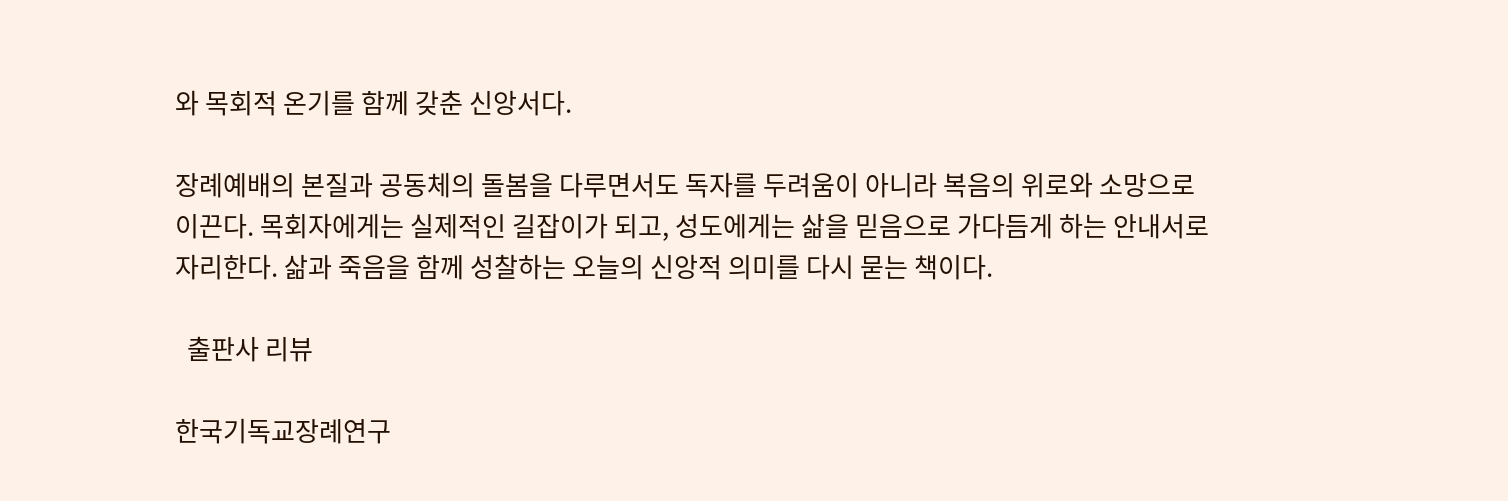와 목회적 온기를 함께 갖춘 신앙서다.

장례예배의 본질과 공동체의 돌봄을 다루면서도 독자를 두려움이 아니라 복음의 위로와 소망으로 이끈다. 목회자에게는 실제적인 길잡이가 되고, 성도에게는 삶을 믿음으로 가다듬게 하는 안내서로 자리한다. 삶과 죽음을 함께 성찰하는 오늘의 신앙적 의미를 다시 묻는 책이다.

  출판사 리뷰

한국기독교장례연구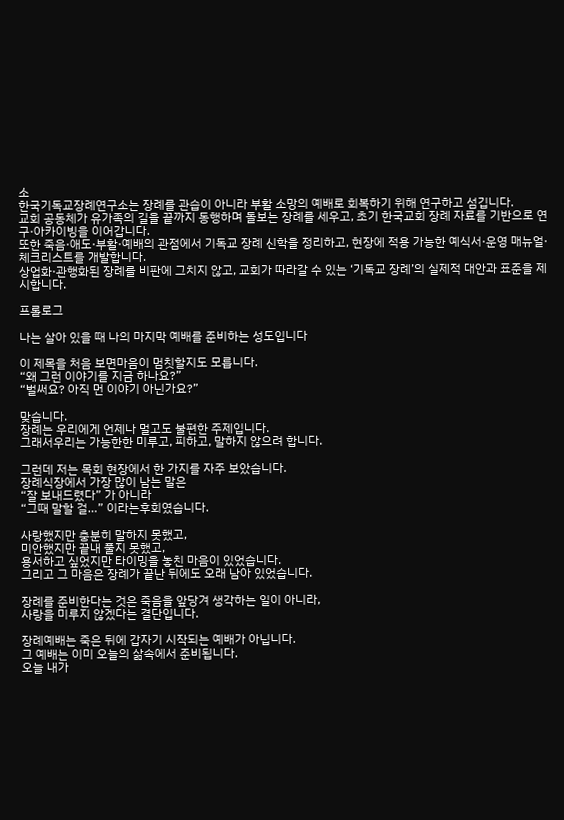소
한국기독교장례연구소는 장례를 관습이 아니라 부활 소망의 예배로 회복하기 위해 연구하고 섬깁니다.
교회 공동체가 유가족의 길을 끝까지 동행하며 돌보는 장례를 세우고, 초기 한국교회 장례 자료를 기반으로 연구·아카이빙을 이어갑니다.
또한 죽음·애도·부활·예배의 관점에서 기독교 장례 신학을 정리하고, 현장에 적용 가능한 예식서·운영 매뉴얼·체크리스트를 개발합니다.
상업화·관행화된 장례를 비판에 그치지 않고, 교회가 따라갈 수 있는 ‘기독교 장례’의 실제적 대안과 표준을 제시합니다.

프롤로그

나는 살아 있을 때 나의 마지막 예배를 준비하는 성도입니다

이 제목을 처음 보면마음이 멈칫할지도 모릅니다.
“왜 그런 이야기를 지금 하나요?”
“벌써요? 아직 먼 이야기 아닌가요?”

맞습니다.
장례는 우리에게 언제나 멀고도 불편한 주제입니다.
그래서우리는 가능한한 미루고, 피하고, 말하지 않으려 합니다.

그런데 저는 목회 현장에서 한 가지를 자주 보았습니다.
장례식장에서 가장 많이 남는 말은
“잘 보내드렸다” 가 아니라
“그때 말할 걸…” 이라는후회였습니다.

사랑했지만 충분히 말하지 못했고,
미안했지만 끝내 풀지 못했고,
용서하고 싶었지만 타이밍을 놓친 마음이 있었습니다.
그리고 그 마음은 장례가 끝난 뒤에도 오래 남아 있었습니다.

장례를 준비한다는 것은 죽음을 앞당겨 생각하는 일이 아니라,
사랑을 미루지 않겠다는 결단입니다.

장례예배는 죽은 뒤에 갑자기 시작되는 예배가 아닙니다.
그 예배는 이미 오늘의 삶속에서 준비됩니다.
오늘 내가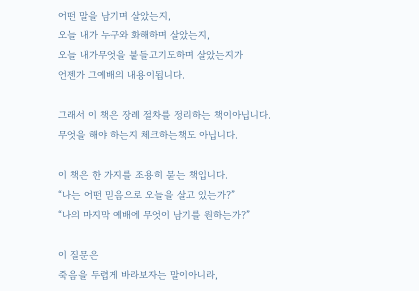어떤 말을 남기며 살았는지,
오늘 내가 누구와 화해하며 살았는지,
오늘 내가무엇을 붙들고기도하며 살았는지가
언젠가 그예배의 내용이됩니다.

그래서 이 책은 장례 절차를 정리하는 책이아닙니다.
무엇을 해야 하는지 체크하는책도 아닙니다.

이 책은 한 가지를 조용히 묻는 책입니다.
“나는 어떤 믿음으로 오늘을 살고 있는가?”
“나의 마지막 예배에 무엇이 남기를 원하는가?”

이 질문은
죽음을 두렵게 바라보자는 말이아니라,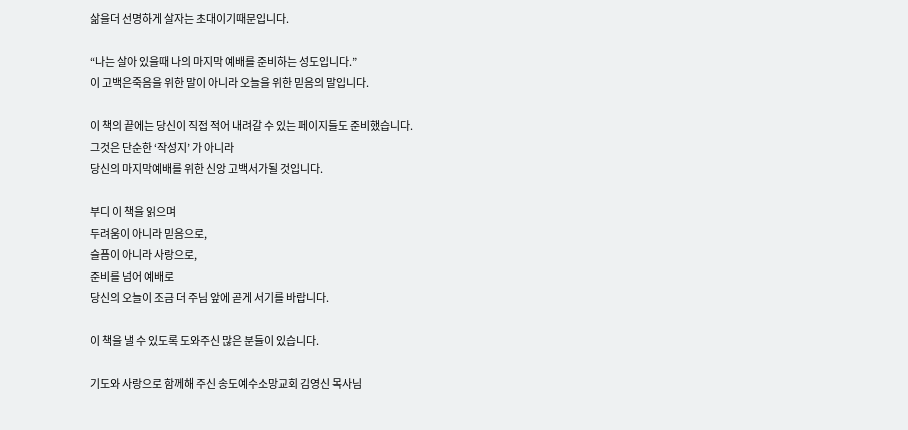삶을더 선명하게 살자는 초대이기때문입니다.

“나는 살아 있을때 나의 마지막 예배를 준비하는 성도입니다.”
이 고백은죽음을 위한 말이 아니라 오늘을 위한 믿음의 말입니다.

이 책의 끝에는 당신이 직접 적어 내려갈 수 있는 페이지들도 준비했습니다.
그것은 단순한 ‘작성지’ 가 아니라
당신의 마지막예배를 위한 신앙 고백서가될 것입니다.

부디 이 책을 읽으며
두려움이 아니라 믿음으로,
슬픔이 아니라 사랑으로,
준비를 넘어 예배로
당신의 오늘이 조금 더 주님 앞에 곧게 서기를 바랍니다.

이 책을 낼 수 있도록 도와주신 많은 분들이 있습니다.

기도와 사랑으로 함께해 주신 송도예수소망교회 김영신 목사님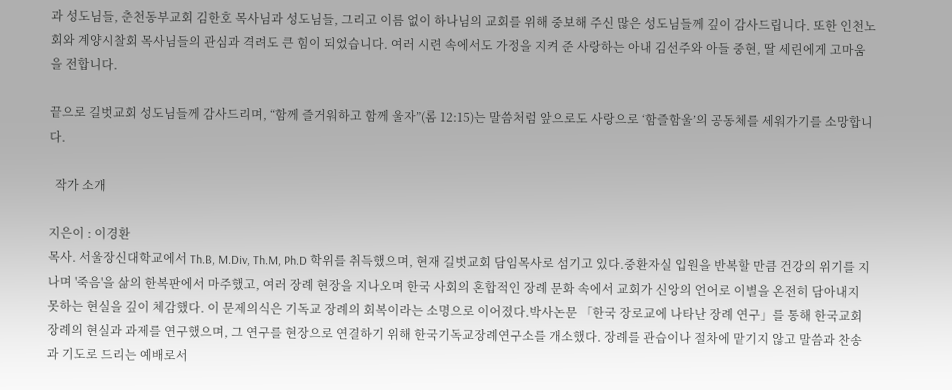과 성도님들, 춘천동부교회 김한호 목사님과 성도님들, 그리고 이름 없이 하나님의 교회를 위해 중보해 주신 많은 성도님들께 깊이 감사드립니다. 또한 인천노회와 계양시찰회 목사님들의 관심과 격려도 큰 힘이 되었습니다. 여러 시련 속에서도 가정을 지켜 준 사랑하는 아내 김선주와 아들 중현, 딸 세린에게 고마움을 전합니다.

끝으로 길벗교회 성도님들께 감사드리며, “함께 즐거워하고 함께 울자”(롬 12:15)는 말씀처럼 앞으로도 사랑으로 ‘함즐함울’의 공동체를 세워가기를 소망합니다.

  작가 소개

지은이 : 이경환
목사. 서울장신대학교에서 Th.B, M.Div, Th.M, Ph.D 학위를 취득했으며, 현재 길벗교회 담임목사로 섬기고 있다.중환자실 입원을 반복할 만큼 건강의 위기를 지나며 '죽음'을 삶의 한복판에서 마주했고, 여러 장례 현장을 지나오며 한국 사회의 혼합적인 장례 문화 속에서 교회가 신앙의 언어로 이별을 온전히 담아내지 못하는 현실을 깊이 체감했다. 이 문제의식은 기독교 장례의 회복이라는 소명으로 이어졌다.박사논문 「한국 장로교에 나타난 장례 연구」를 통해 한국교회 장례의 현실과 과제를 연구했으며, 그 연구를 현장으로 연결하기 위해 한국기독교장례연구소를 개소했다. 장례를 관습이나 절차에 맡기지 않고 말씀과 찬송과 기도로 드리는 예배로서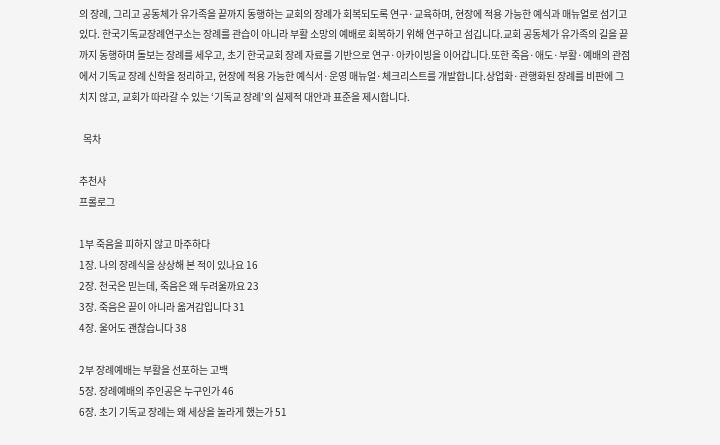의 장례, 그리고 공동체가 유가족을 끝까지 동행하는 교회의 장례가 회복되도록 연구·교육하며, 현장에 적용 가능한 예식과 매뉴얼로 섬기고 있다. 한국기독교장례연구소는 장례를 관습이 아니라 부활 소망의 예배로 회복하기 위해 연구하고 섬깁니다.교회 공동체가 유가족의 길을 끝까지 동행하며 돌보는 장례를 세우고, 초기 한국교회 장례 자료를 기반으로 연구·아카이빙을 이어갑니다.또한 죽음·애도·부활·예배의 관점에서 기독교 장례 신학을 정리하고, 현장에 적용 가능한 예식서·운영 매뉴얼·체크리스트를 개발합니다.상업화·관행화된 장례를 비판에 그치지 않고, 교회가 따라갈 수 있는 ‘기독교 장례’의 실제적 대안과 표준을 제시합니다.

  목차

추천사
프롤로그

1부 죽음을 피하지 않고 마주하다
1장. 나의 장례식을 상상해 본 적이 있나요 16
2장. 천국은 믿는데, 죽음은 왜 두려울까요 23
3장. 죽음은 끝이 아니라 옮겨감입니다 31
4장. 울어도 괜찮습니다 38

2부 장례예배는 부활을 선포하는 고백
5장. 장례예배의 주인공은 누구인가 46
6장. 초기 기독교 장례는 왜 세상을 놀라게 했는가 51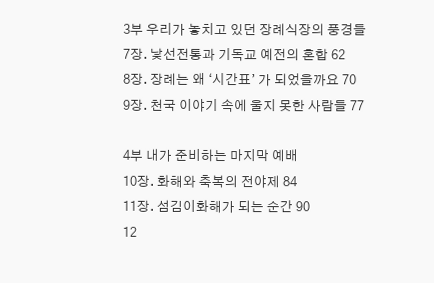3부 우리가 놓치고 있던 장례식장의 풍경들
7장. 낯선전통과 기독교 예전의 혼합 62
8장. 장례는 왜 ‘시간표’ 가 되었을까요 70
9장. 천국 이야기 속에 울지 못한 사람들 77

4부 내가 준비하는 마지막 예배
10장. 화해와 축복의 전야제 84
11장. 섬김이화해가 되는 순간 90
12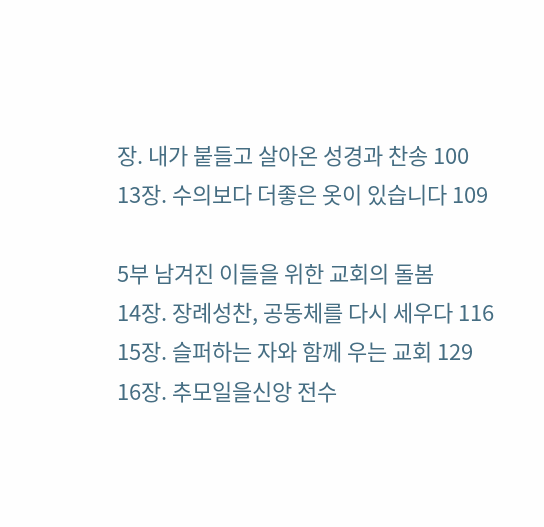장. 내가 붙들고 살아온 성경과 찬송 100
13장. 수의보다 더좋은 옷이 있습니다 109

5부 남겨진 이들을 위한 교회의 돌봄
14장. 장례성찬, 공동체를 다시 세우다 116
15장. 슬퍼하는 자와 함께 우는 교회 129
16장. 추모일을신앙 전수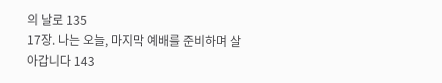의 날로 135
17장. 나는 오늘, 마지막 예배를 준비하며 살아갑니다 143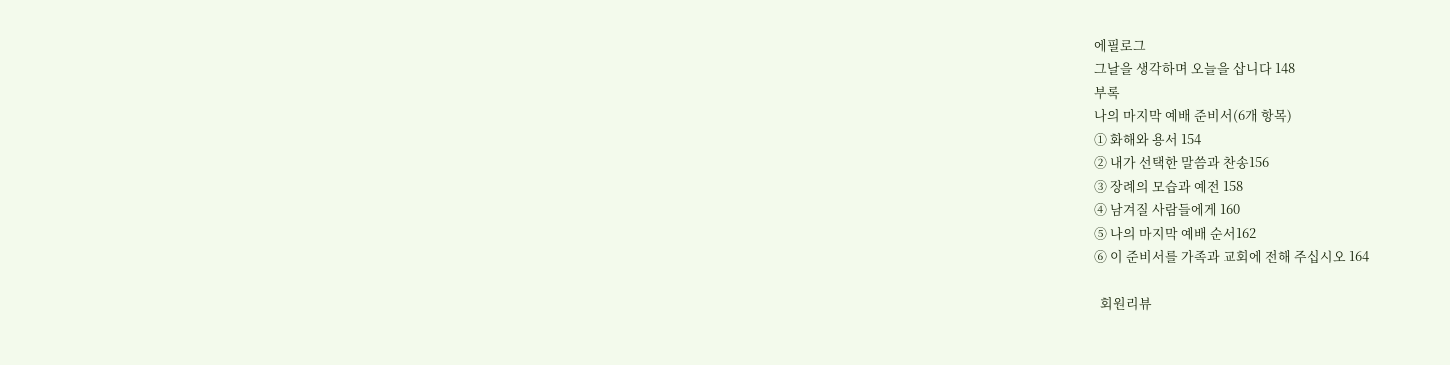에필로그
그날을 생각하며 오늘을 삽니다 148
부록
나의 마지막 예배 준비서(6개 항목)
① 화해와 용서 154
② 내가 선택한 말씀과 찬송156
③ 장례의 모습과 예전 158
④ 남겨질 사람들에게 160
⑤ 나의 마지막 예배 순서162
⑥ 이 준비서를 가족과 교회에 전해 주십시오 164

  회원리뷰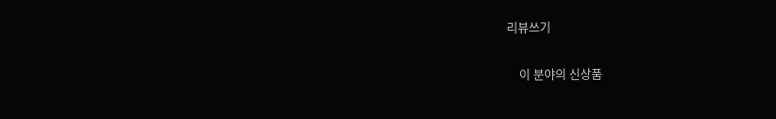리뷰쓰기

    이 분야의 신상품